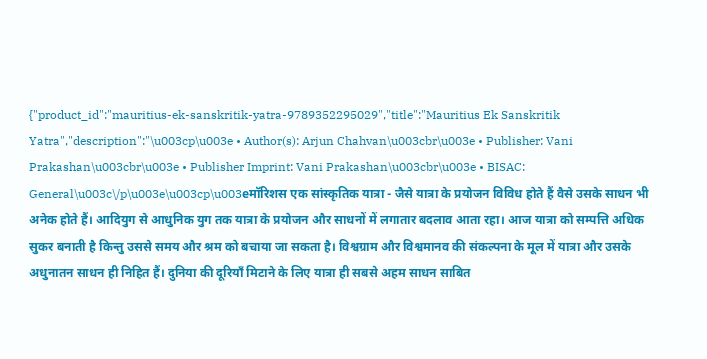{"product_id":"mauritius-ek-sanskritik-yatra-9789352295029","title":"Mauritius Ek Sanskritik Yatra","description":"\u003cp\u003e • Author(s): Arjun Chahvan\u003cbr\u003e • Publisher: Vani Prakashan\u003cbr\u003e • Publisher Imprint: Vani Prakashan\u003cbr\u003e • BISAC: General\u003c\/p\u003e\u003cp\u003eमॉरिशस एक सांस्कृतिक यात्रा - जैसे यात्रा के प्रयोजन विविध होते हैं वैसे उसके साधन भी अनेक होते हैं। आदियुग से आधुनिक युग तक यात्रा के प्रयोजन और साधनों में लगातार बदलाव आता रहा। आज यात्रा को सम्पत्ति अधिक सुकर बनाती है किन्तु उससे समय और श्रम को बचाया जा सकता है। विश्वग्राम और विश्वमानव की संकल्पना के मूल में यात्रा और उसके अधुनातन साधन ही निहित हैं। दुनिया की दूरियाँ मिटाने के लिए यात्रा ही सबसे अहम साधन साबित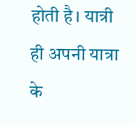होती है। यात्री ही अपनी यात्रा के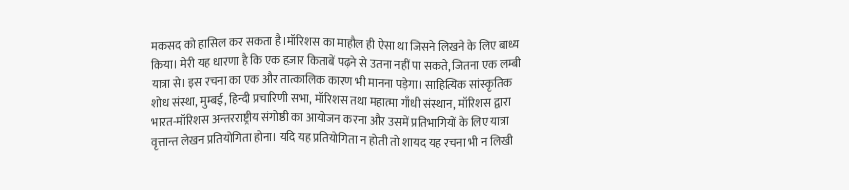मकसद को हासिल कर सकता है।मॉरिशस का माहौल ही ऐसा था जिसने लिखने के लिए बाध्य किया। मेरी यह धारणा है कि एक हज़ार किताबें पढ़ने से उतना नहीं पा सकते, जितना एक लम्बी यात्रा से। इस रचना का एक और तात्कालिक कारण भी मानना पड़ेगा। साहित्यिक सांस्कृतिक शोध संस्था, मुम्बई, हिन्दी प्रचारिणी सभा, मॉरिशस तथा महात्मा गाँधी संस्थान, मॉरिशस द्वारा भारत-मॉरिशस अन्तरराष्ट्रीय संगोष्ठी का आयोजन करना और उसमें प्रतिभागियों के लिए यात्रा वृत्तान्त लेखन प्रतियोगिता होना। यदि यह प्रतियोगिता न होती तो शायद यह रचना भी न लिखी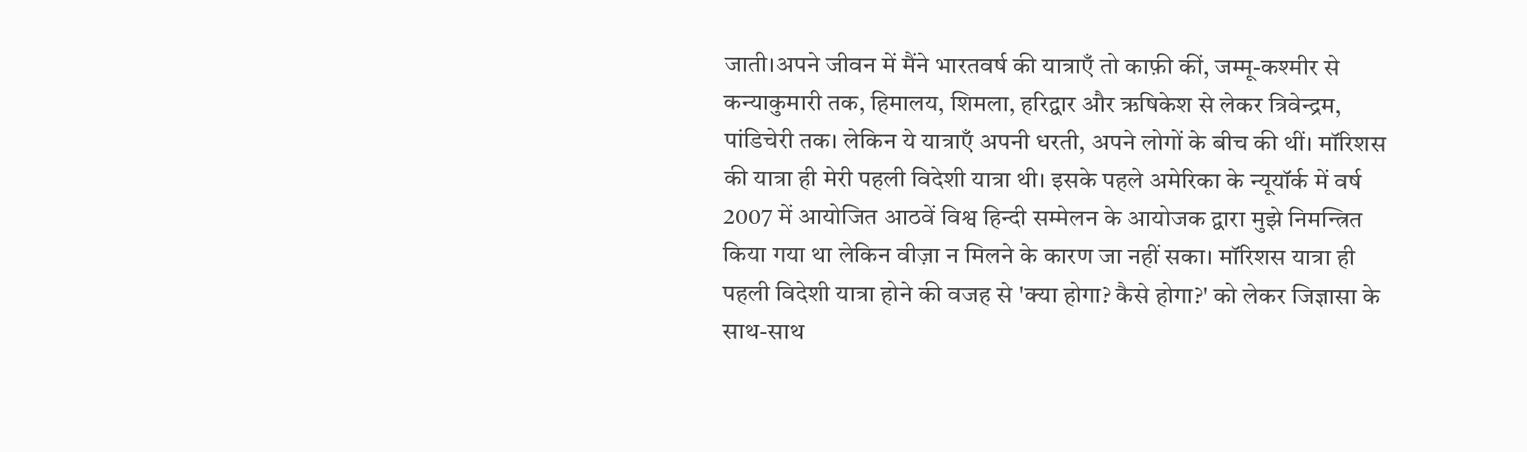जाती।अपने जीवन में मैंने भारतवर्ष की यात्राएँ तो काफ़ी कीं, जम्मू-कश्मीर से कन्याकुमारी तक, हिमालय, शिमला, हरिद्वार और ऋषिकेश से लेकर त्रिवेन्द्रम, पांडिचेरी तक। लेकिन ये यात्राएँ अपनी धरती, अपने लोगों के बीच की थीं। मॉरिशस की यात्रा ही मेरी पहली विदेशी यात्रा थी। इसके पहले अमेरिका के न्यूयॉर्क में वर्ष 2007 में आयोजित आठवें विश्व हिन्दी सम्मेलन के आयोजक द्वारा मुझे निमन्त्रित किया गया था लेकिन वीज़ा न मिलने के कारण जा नहीं सका। मॉरिशस यात्रा ही पहली विदेशी यात्रा होने की वजह से 'क्या होगा? कैसे होगा?' को लेकर जिज्ञासा के साथ-साथ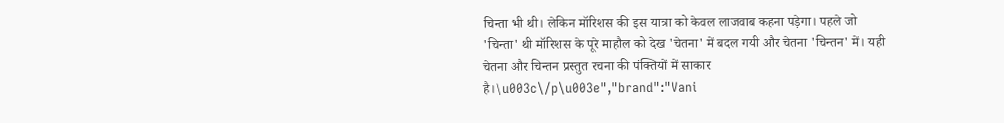चिन्ता भी थी। लेकिन मॉरिशस की इस यात्रा को केवल लाजवाब कहना पड़ेगा। पहले जो 'चिन्ता' थी मॉरिशस के पूरे माहौल को देख 'चेतना' में बदल गयी और चेतना 'चिन्तन' में। यही चेतना और चिन्तन प्रस्तुत रचना की पंक्तियों में साकार है।\u003c\/p\u003e","brand":"Vani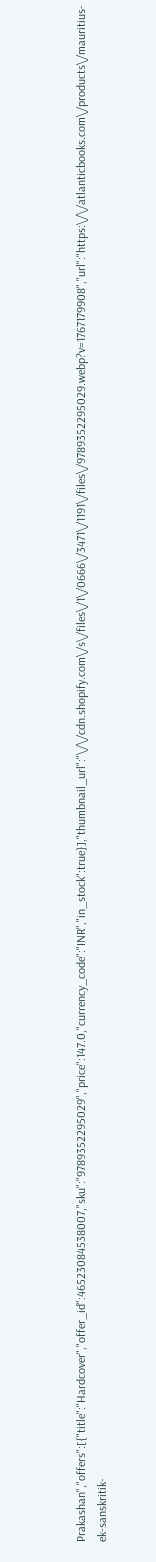Prakashan","offers":[{"title":"Hardcover","offer_id":46523084538007,"sku":"9789352295029","price":147.0,"currency_code":"INR","in_stock":true}],"thumbnail_url":"\/\/cdn.shopify.com\/s\/files\/1\/0666\/3471\/1191\/files\/9789352295029.webp?v=1767179908","url":"https:\/\/atlanticbooks.com\/products\/mauritius-ek-sanskritik-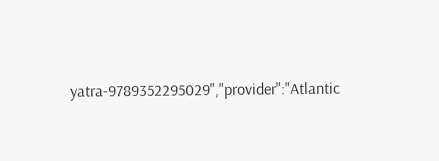yatra-9789352295029","provider":"Atlantic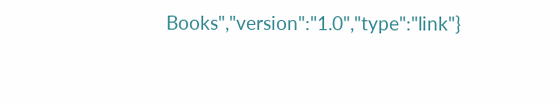Books","version":"1.0","type":"link"}